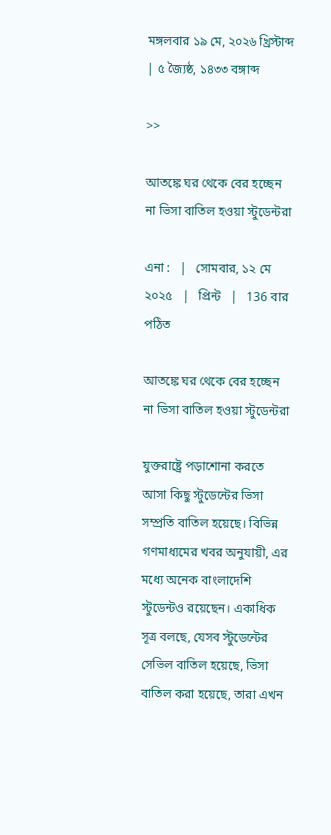মঙ্গলবার ১৯ মে, ২০২৬ খ্রিস্টাব্দ | ৫ জ্যৈষ্ঠ, ১৪৩৩ বঙ্গাব্দ

>>

আতঙ্কে ঘর থেকে বের হচ্ছেন না ভিসা বাতিল হওয়া স্টুডেন্টরা

এনা :   |   সোমবার, ১২ মে ২০২৫   |   প্রিন্ট   |   136 বার পঠিত

আতঙ্কে ঘর থেকে বের হচ্ছেন না ভিসা বাতিল হওয়া স্টুডেন্টরা

যুক্তরাষ্ট্রে পড়াশোনা করতে আসা কিছু স্টুডেন্টের ভিসা সম্প্রতি বাতিল হয়েছে। বিভিন্ন গণমাধ্যমের খবর অনুযায়ী, এর মধ্যে অনেক বাংলাদেশি স্টুডেন্টও রয়েছেন। একাধিক সূত্র বলছে, যেসব স্টুডেন্টের সেভিল বাতিল হয়েছে, ভিসা বাতিল করা হয়েছে, তারা এখন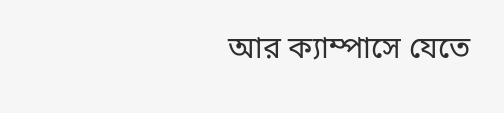আর ক্যাম্পাসে যেতে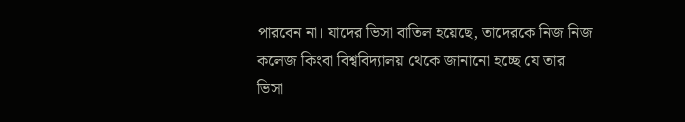পারবেন না। যাদের ভিসা বাতিল হয়েছে, তাদেরকে নিজ নিজ কলেজ কিংবা বিশ্ববিদ্যালয় থেকে জানানো হচ্ছে যে তার ভিসা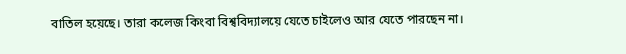বাতিল হয়েছে। তারা কলেজ কিংবা বিশ্ববিদ্যালয়ে যেতে চাইলেও আর যেতে পারছেন না।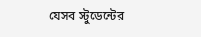যেসব স্টুডেন্টের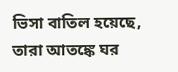ভিসা বাতিল হয়েছে, তারা আতঙ্কে ঘর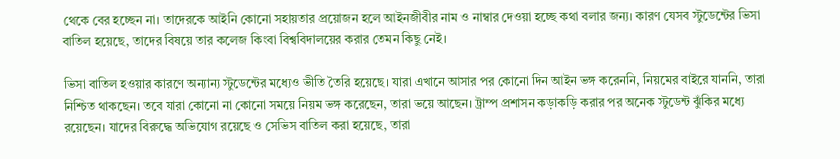থেকে বের হচ্ছেন না। তাদেরকে আইনি কোনো সহায়তার প্রয়োজন হলে আইনজীবীর নাম ও নাম্বার দেওয়া হচ্ছে কথা বলার জন্য। কারণ যেসব স্টুডেন্টের ভিসা বাতিল হয়েছে, তাদের বিষয়ে তার কলেজ কিংবা বিশ্ববিদালয়ের করার তেমন কিছু নেই।

ভিসা বাতিল হওয়ার কারণে অন্যান্য স্টুডেন্টের মধ্যেও ভীতি তৈরি হয়েছে। যারা এখানে আসার পর কোনো দিন আইন ভঙ্গ করেননি, নিয়মের বাইরে যাননি, তারা নিশ্চিত থাকছেন। তবে যারা কোনো না কোনো সময়ে নিয়ম ভঙ্গ করেছেন, তারা ভয়ে আছেন। ট্রাম্প প্রশাসন কড়াকড়ি করার পর অনেক স্টুডেন্ট ঝুঁকির মধ্যে রয়েছেন। যাদের বিরুদ্ধে অভিযোগ রয়েছে ও সেভিস বাতিল করা হয়েছে, তারা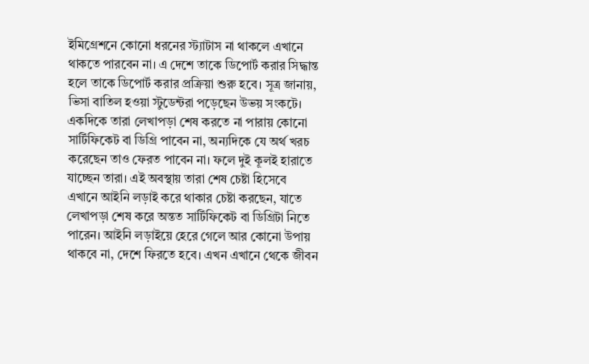ইমিগ্রেশনে কোনো ধরনের স্ট্যাটাস না থাকলে এখানে থাকতে পারবেন না। এ দেশে তাকে ডিপোর্ট করার সিদ্ধান্ত হলে তাকে ডিপোর্ট করার প্রক্রিয়া শুরু হবে। সূত্র জানায়, ভিসা বাতিল হওয়া স্টুডেন্টরা পড়েছেন উভয় সংকটে। একদিকে তারা লেখাপড়া শেষ করতে না পারায় কোনো সার্টিফিকেট বা ডিগ্রি পাবেন না, অন্যদিকে যে অর্থ খরচ করেছেন তাও ফেরত পাবেন না। ফলে দুই কূলই হারাতে যাচ্ছেন তারা। এই অবস্থায় তারা শেষ চেষ্টা হিসেবে এখানে আইনি লড়াই করে থাকার চেষ্টা করছেন, যাতে লেখাপড়া শেষ করে অন্তত সার্টিফিকেট বা ডিগ্রিটা নিতে পারেন। আইনি লড়াইয়ে হেরে গেলে আর কোনো উপায় থাকবে না, দেশে ফিরতে হবে। এখন এখানে থেকে জীবন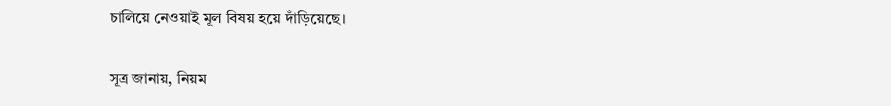চালিয়ে নেওয়াই মূল বিষয় হয়ে দাঁড়িয়েছে।

সূত্র জানায়, নিয়ম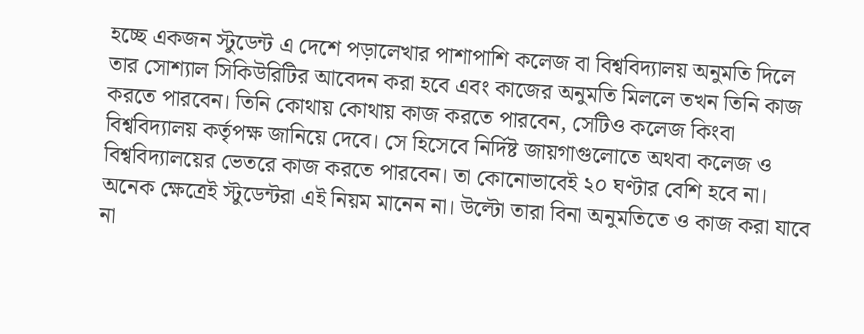হচ্ছে একজন স্টুডেন্ট এ দেশে পড়ালেখার পাশাপাশি কলেজ বা বিশ্ববিদ্যালয় অনুমতি দিলে তার সোশ্যাল সিকিউরিটির আবেদন করা হবে এবং কাজের অনুমতি মিললে তখন তিনি কাজ করতে পারবেন। তিনি কোথায় কোথায় কাজ করতে পারবেন, সেটিও কলেজ কিংবা বিশ্ববিদ্যালয় কর্তৃপক্ষ জানিয়ে দেবে। সে হিসেবে নির্দিষ্ট জায়গাগুলোতে অথবা কলেজ ও বিশ্ববিদ্যালয়ের ভেতরে কাজ করতে পারবেন। তা কোনোভাবেই ২০ ঘণ্টার বেশি হবে না। অনেক ক্ষেত্রেই স্টুডেন্টরা এই নিয়ম মানেন না। উল্টো তারা বিনা অনুমতিতে ও কাজ করা যাবে না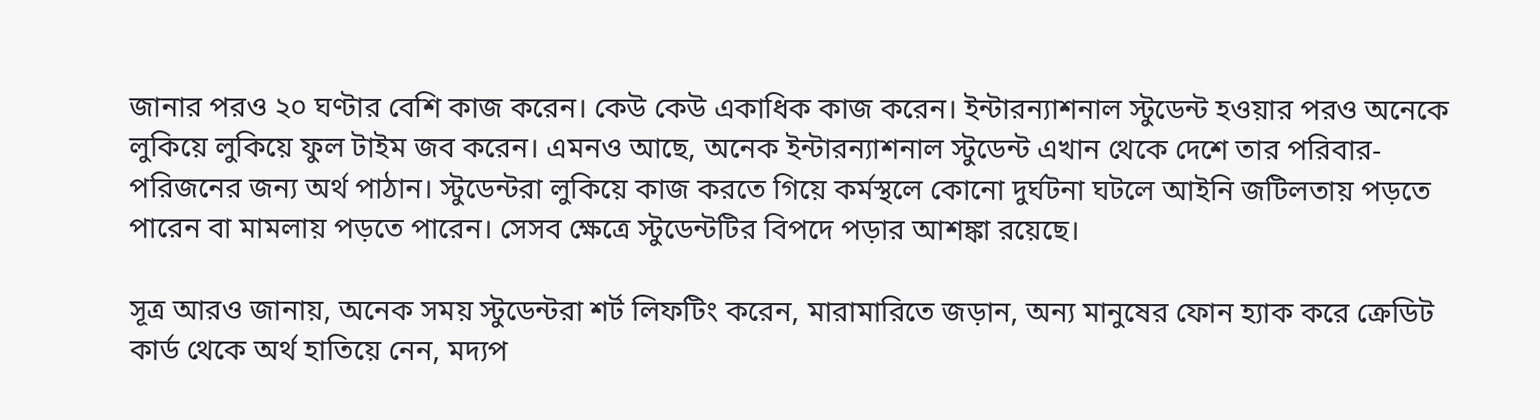জানার পরও ২০ ঘণ্টার বেশি কাজ করেন। কেউ কেউ একাধিক কাজ করেন। ইন্টারন্যাশনাল স্টুডেন্ট হওয়ার পরও অনেকে লুকিয়ে লুকিয়ে ফুল টাইম জব করেন। এমনও আছে, অনেক ইন্টারন্যাশনাল স্টুডেন্ট এখান থেকে দেশে তার পরিবার-পরিজনের জন্য অর্থ পাঠান। স্টুডেন্টরা লুকিয়ে কাজ করতে গিয়ে কর্মস্থলে কোনো দুর্ঘটনা ঘটলে আইনি জটিলতায় পড়তে পারেন বা মামলায় পড়তে পারেন। সেসব ক্ষেত্রে স্টুডেন্টটির বিপদে পড়ার আশঙ্কা রয়েছে।

সূত্র আরও জানায়, অনেক সময় স্টুডেন্টরা শর্ট লিফটিং করেন, মারামারিতে জড়ান, অন্য মানুষের ফোন হ্যাক করে ক্রেডিট কার্ড থেকে অর্থ হাতিয়ে নেন, মদ্যপ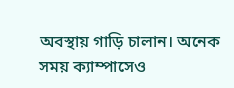অবস্থায় গাড়ি চালান। অনেক সময় ক্যাম্পাসেও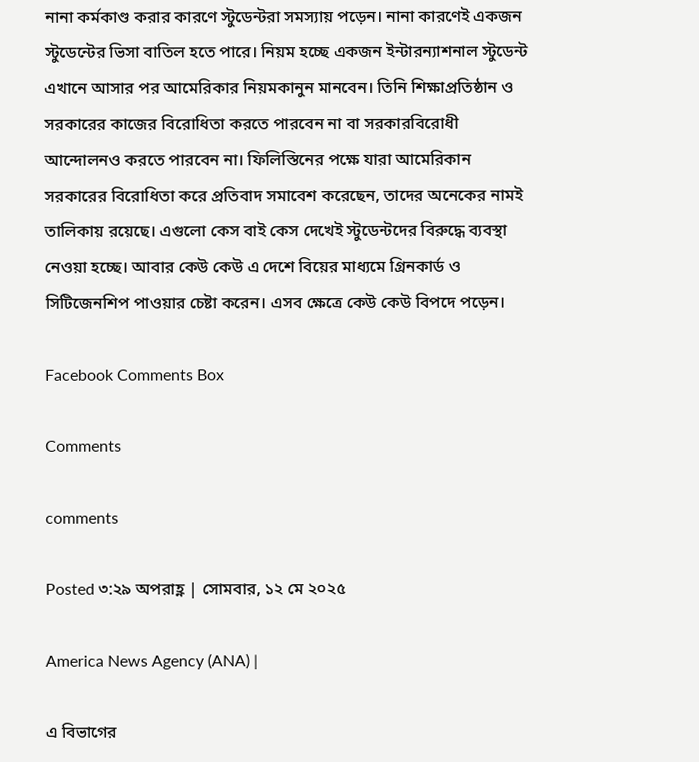নানা কর্মকাণ্ড করার কারণে স্টুডেন্টরা সমস্যায় পড়েন। নানা কারণেই একজন স্টুডেন্টের ভিসা বাতিল হতে পারে। নিয়ম হচ্ছে একজন ইন্টারন্যাশনাল স্টুডেন্ট এখানে আসার পর আমেরিকার নিয়মকানুন মানবেন। তিনি শিক্ষাপ্রতিষ্ঠান ও সরকারের কাজের বিরোধিতা করতে পারবেন না বা সরকারবিরোধী আন্দোলনও করতে পারবেন না। ফিলিস্তিনের পক্ষে যারা আমেরিকান সরকারের বিরোধিতা করে প্রতিবাদ সমাবেশ করেছেন, তাদের অনেকের নামই তালিকায় রয়েছে। এগুলো কেস বাই কেস দেখেই স্টুডেন্টদের বিরুদ্ধে ব্যবস্থা নেওয়া হচ্ছে। আবার কেউ কেউ এ দেশে বিয়ের মাধ্যমে গ্রিনকার্ড ও সিটিজেনশিপ পাওয়ার চেষ্টা করেন। এসব ক্ষেত্রে কেউ কেউ বিপদে পড়েন।

Facebook Comments Box

Comments

comments

Posted ৩:২৯ অপরাহ্ণ | সোমবার, ১২ মে ২০২৫

America News Agency (ANA) |

এ বিভাগের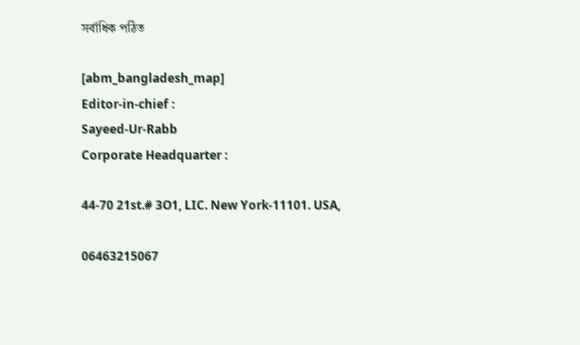সর্বাধিক পঠিত

[abm_bangladesh_map]
Editor-in-chief :
Sayeed-Ur-Rabb
Corporate Headquarter :

44-70 21st.# 3O1, LIC. New York-11101. USA,

06463215067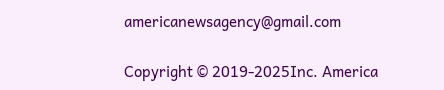americanewsagency@gmail.com

Copyright © 2019-2025Inc. America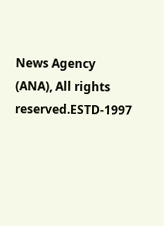News Agency (ANA), All rights reserved.ESTD-1997